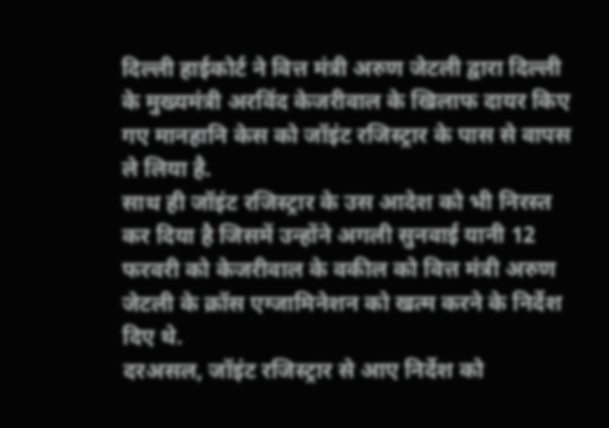दिल्ली हाईकोर्ट ने वित्त मंत्री अरुण जेटली द्वारा दिल्ली के मुख्यमंत्री अरविंद केजरीवाल के खिलाफ दायर किए गए मानहानि केस को जॉइंट रजिस्ट्रार के पास से वापस ले लिया है.
साथ ही जॉइंट रजिस्ट्रार के उस आदेश को भी निरस्त कर दिया है जिसमें उन्होंने अगली सुनवाई यानी 12 फरवरी को केजरीवाल के वकील को वित्त मंत्री अरुण जेटली के क्रॉस एग्जामिनेशन को खत्म करने के निर्देश दिए थे.
दरअसल, जॉइंट रजिस्ट्रार से आए निर्देश को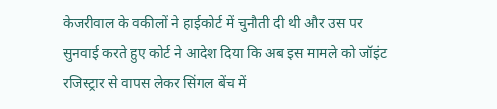केजरीवाल के वकीलों ने हाईकोर्ट में चुनौती दी थी और उस पर सुनवाई करते हुए कोर्ट ने आदेश दिया कि अब इस मामले को जॉइंट रजिस्ट्रार से वापस लेकर सिंगल बेंच में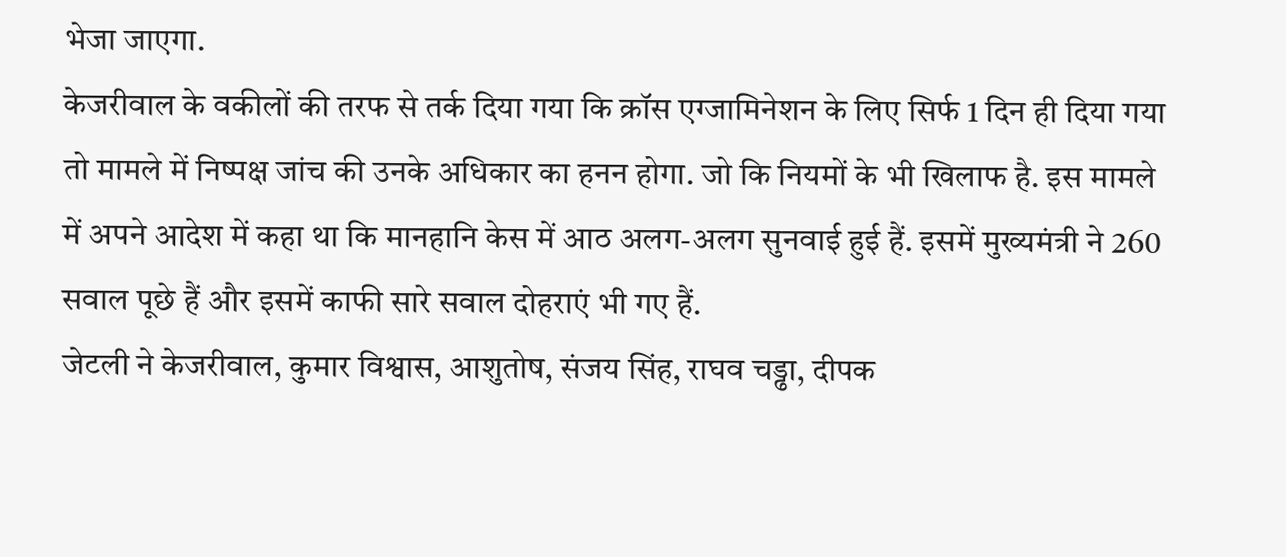भेजा जाएगा.
केजरीवाल के वकीलों की तरफ से तर्क दिया गया कि क्रॉस एग्जामिनेशन के लिए सिर्फ 1 दिन ही दिया गया तो मामले में निष्पक्ष जांच की उनके अधिकार का हनन होगा. जो कि नियमों के भी खिलाफ है. इस मामले में अपने आदेश में कहा था कि मानहानि केस में आठ अलग-अलग सुनवाई हुई हैं. इसमें मुख्यमंत्री ने 260 सवाल पूछे हैं और इसमें काफी सारे सवाल दोहराएं भी गए हैं.
जेटली ने केजरीवाल, कुमार विश्वास, आशुतोष, संजय सिंह, राघव चड्ढा, दीपक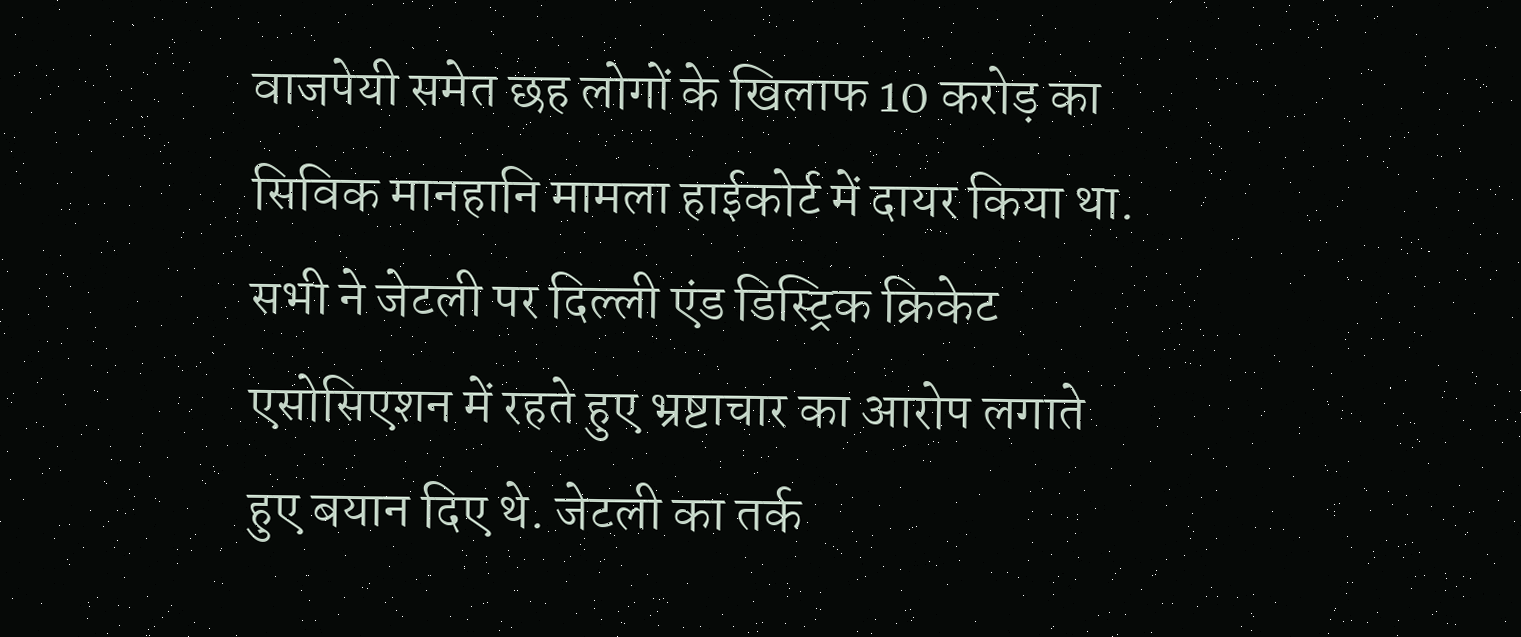वाजपेयी समेत छह लोगों के खिलाफ 10 करोड़ का सिविक मानहानि मामला हाईकोर्ट में दायर किया था.
सभी ने जेटली पर दिल्ली एंड डिस्ट्रिक क्रिकेट एसोसिएशन में रहते हुए भ्रष्टाचार का आरोप लगाते हुए बयान दिए थे. जेटली का तर्क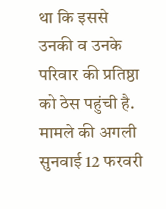था कि इससे उनकी व उनके परिवार की प्रतिष्ठा को ठेस पहुंची है. मामले की अगली सुनवाई 12 फरवरी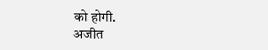को होगी.
अजीत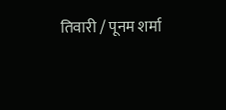तिवारी / पूनम शर्मा